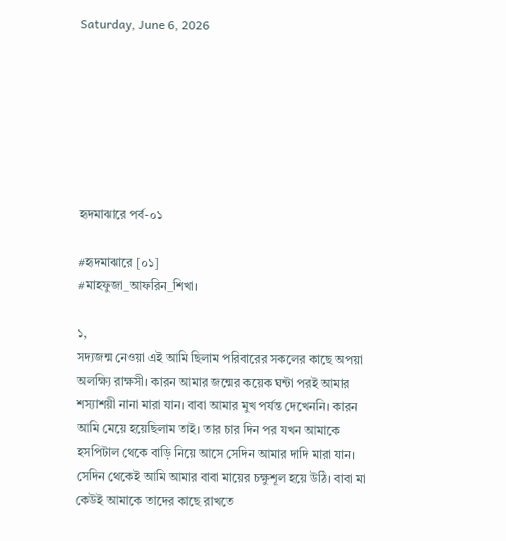Saturday, June 6, 2026







হৃদমাঝারে পর্ব-০১

#হৃদমাঝারে [০১]
#মাহফুজা_আফরিন_শিখা।

১,
সদ্যজন্ম নেওয়া এই আমি ছিলাম পরিবারের সকলের কাছে অপয়া অলক্ষ্যি রাক্ষসী। কারন আমার জন্মের কয়েক ঘন্টা পরই আমার শস্যাশয়ী নানা মারা যান। বাবা আমার মুখ পর্যন্ত দেখেননি। কারন আমি মেয়ে হয়েছিলাম তাই। তার চার দিন পর যখন আমাকে হসপিটাল থেকে বাড়ি নিয়ে আসে সেদিন আমার দাদি মারা যান। সেদিন থেকেই আমি আমার বাবা মায়ের চক্ষুশূল হয়ে উঠি। বাবা মা কেউই আমাকে তাদের কাছে রাখতে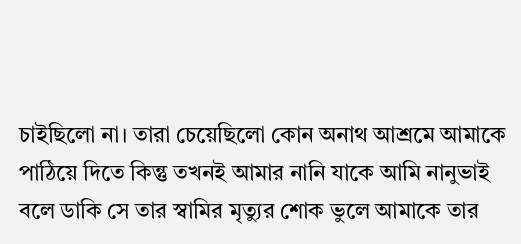চাইছিলো না। তারা চেয়েছিলো কোন অনাথ আশ্রমে আমাকে পাঠিয়ে দিতে কিন্তু তখনই আমার নানি যাকে আমি নানুভাই বলে ডাকি সে তার স্বামির মৃত্যুর শোক ভুলে আমাকে তার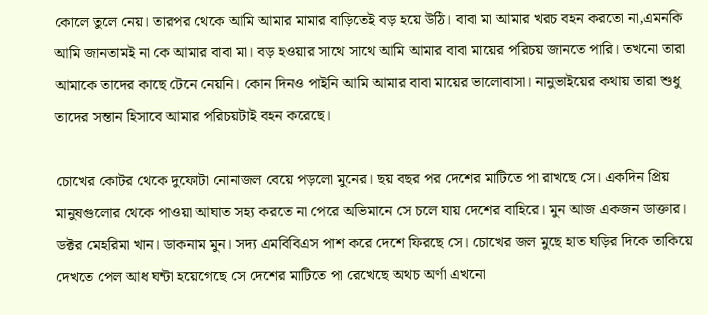কোলে তুলে নেয়। তারপর থেকে আমি আমার মামার বাড়িতেই বড় হয়ে উঠি। বাবা মা আমার খরচ বহন করতো না,এমনকি আমি জানতামই না কে আমার বাবা মা। বড় হওয়ার সাথে সাথে আমি আমার বাবা মায়ের পরিচয় জানতে পারি। তখনো তারা আমাকে তাদের কাছে টেনে নেয়নি। কোন দিনও পাইনি আমি আমার বাবা মায়ের ভালোবাসা। নানুভাইয়ের কথায় তারা শুধু তাদের সন্তান হিসাবে আমার পরিচয়টাই বহন করেছে।

চোখের কোটর থেকে দুফোটা নোনাজল বেয়ে পড়লো মুনের। ছয় বছর পর দেশের মাটিতে পা রাখছে সে। একদিন প্রিয় মানুষগুলোর থেকে পাওয়া আঘাত সহ্য করতে না পেরে অভিমানে সে চলে যায় দেশের বাহিরে। মুন আজ একজন ডাক্তার। ডক্টর মেহরিমা খান। ডাকনাম মুন। সদ্য এমবিবিএস পাশ করে দেশে ফিরছে সে। চোখের জল মুছে হাত ঘড়ির দিকে তাকিয়ে দেখতে পেল আধ ঘন্টা হয়েগেছে সে দেশের মাটিতে পা রেখেছে অথচ অর্ণা এখনো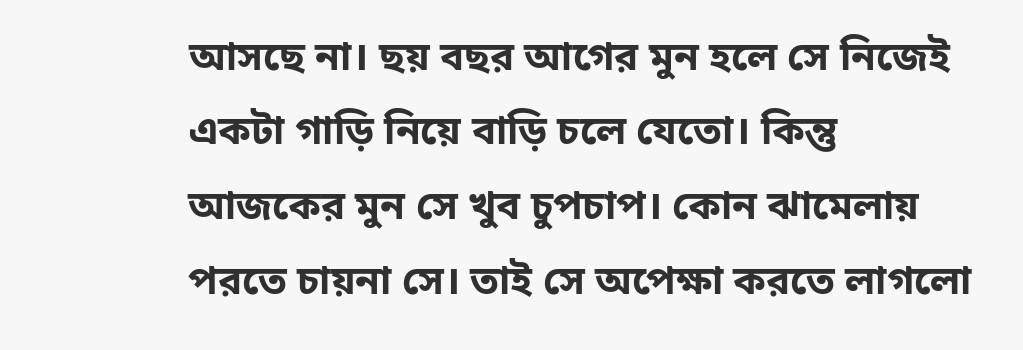আসছে না। ছয় বছর আগের মুন হলে সে নিজেই একটা গাড়ি নিয়ে বাড়ি চলে যেতো। কিন্তু আজকের মুন সে খুব চুপচাপ। কোন ঝামেলায় পরতে চায়না সে। তাই সে অপেক্ষা করতে লাগলো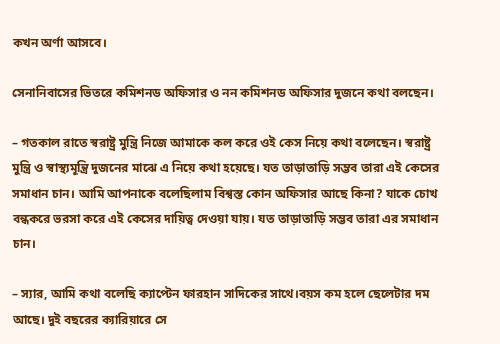কখন অর্ণা আসবে।

সেনানিবাসের ভিতরে কমিশনড অফিসার ও নন কমিশনড অফিসার দুজনে কথা বলছেন।

– গতকাল রাতে স্বরাষ্ট্র মুন্ত্রি নিজে আমাকে কল করে ওই কেস নিয়ে কথা বলেছেন। স্বরাষ্ট্র মুন্ত্রি ও স্বাস্থ্যমূন্ত্রি দুজনের মাঝে এ নিয়ে কথা হয়েছে। যত তাড়াতাড়ি সম্ভব তারা এই কেসের সমাধান চান। আমি আপনাকে বলেছিলাম বিশ্বস্ত কোন অফিসার আছে কিনা? যাকে চোখ বন্ধকরে ভরসা করে এই কেসের দায়িত্ব দেওয়া যায়। যত তাড়াতাড়ি সম্ভব তারা এর সমাধান চান।

– স্যার, আমি কথা বলেছি ক্যাপ্টেন ফারহান সাদিকের সাথে।বয়স কম হলে ছেলেটার দম আছে। দুই বছরের ক্যারিয়ারে সে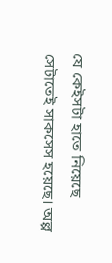যে কেইসটা হাতে নিয়েছে সেটাতেই সাকসেস হয়েছে। অল্প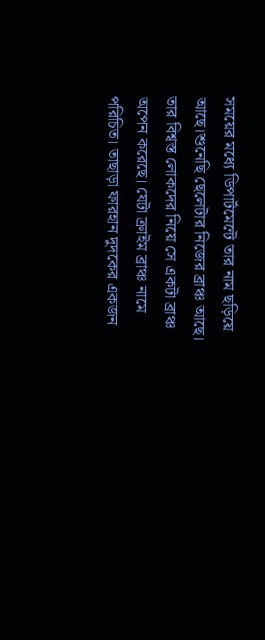সময়ের মধ্যে ডিপার্টমেন্টে তার নাম ছড়িয়ে আছে।শুনেছি ছেলেটার নিজের ব্রাঞ্চ আছে। তার বিশ্বস্ত লোকদের নিয়ে সে একটা ব্রাঞ্চ অপেন করেছে। যেটা ক্রাইম ব্রাঞ্চ নামে পরিচিত। তাছাড়া ফারহান দুদকের একজন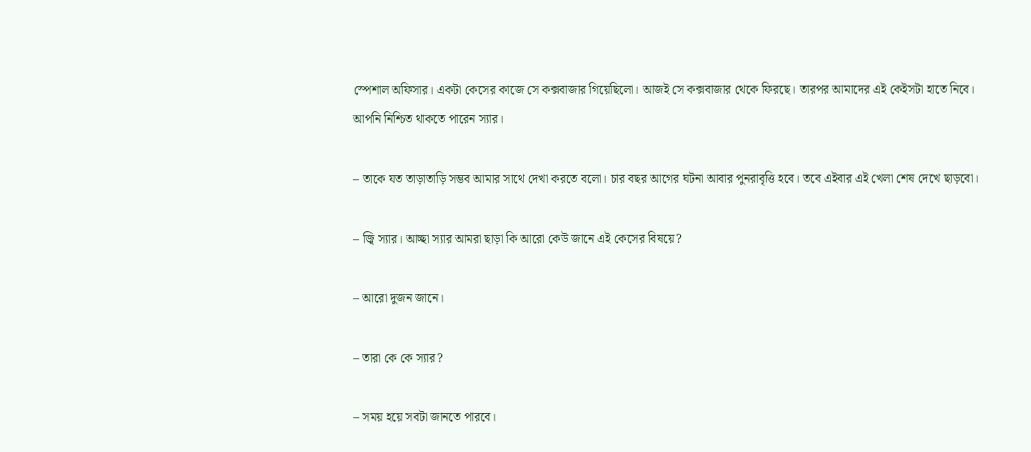স্পেশাল অফিসার। একটা কেসের কাজে সে কক্সবাজার গিয়েছিলো। আজই সে কক্সবাজার থেকে ফিরছে। তারপর আমাদের এই কেইসটা হাতে নিবে। আপনি নিশ্চিত থাকতে পারেন স্যার।

– তাকে যত তাড়াতাড়ি সম্ভব আমার সাথে দেখা করতে বলো। চার বছর আগের ঘটনা আবার পুনরাবৃত্তি হবে। তবে এইবার এই খেলা শেষ দেখে ছাড়বো।

– জ্বি স্যার। আচ্ছা স্যার আমরা ছাড়া কি আরো কেউ জানে এই কেসের বিষয়ে?

– আরো দুজন জানে।

– তারা কে কে স্যার?

– সময় হয়ে সবটা জানতে পারবে।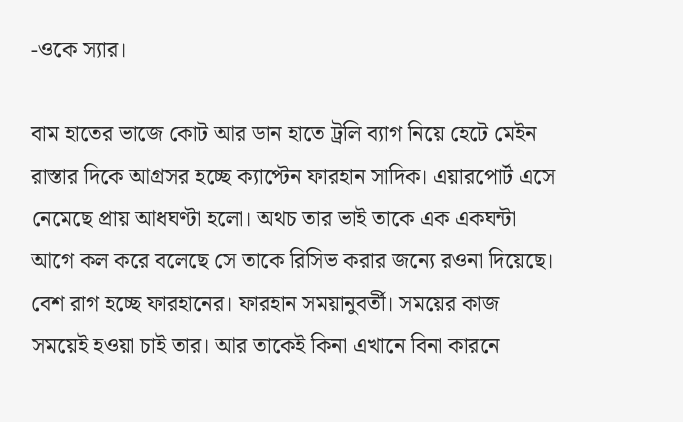-ওকে স্যার।

বাম হাতের ভাজে কোট আর ডান হাতে ট্রলি ব্যাগ নিয়ে হেটে মেইন রাস্তার দিকে আগ্রসর হচ্ছে ক্যাপ্টেন ফারহান সাদিক। এয়ারপোর্ট এসে নেমেছে প্রায় আধঘণ্টা হলো। অথচ তার ভাই তাকে এক একঘন্টা আগে কল করে বলেছে সে তাকে রিসিভ করার জন্যে রওনা দিয়েছে। বেশ রাগ হচ্ছে ফারহানের। ফারহান সময়ানুবর্তী। সময়ের কাজ সময়েই হওয়া চাই তার। আর তাকেই কিনা এখানে বিনা কারনে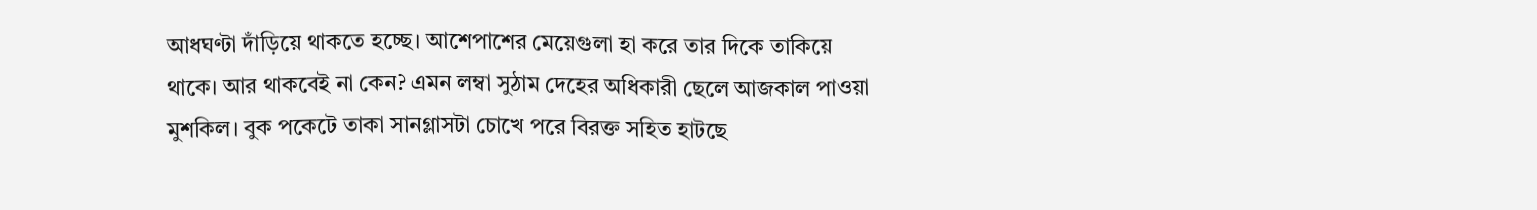আধঘণ্টা দাঁড়িয়ে থাকতে হচ্ছে। আশেপাশের মেয়েগুলা হা করে তার দিকে তাকিয়ে থাকে। আর থাকবেই না কেন? এমন লম্বা সুঠাম দেহের অধিকারী ছেলে আজকাল পাওয়া মুশকিল। বুক পকেটে তাকা সানগ্লাসটা চোখে পরে বিরক্ত সহিত হাটছে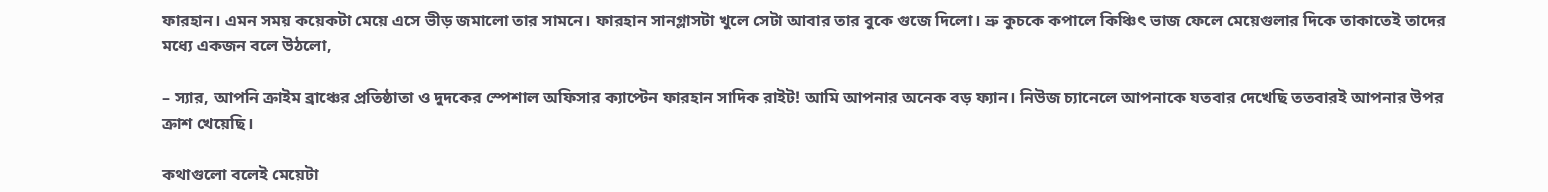ফারহান। এমন সময় কয়েকটা মেয়ে এসে ভীড় জমালো তার সামনে। ফারহান সানগ্লাসটা খুলে সেটা আবার তার বুকে গুজে দিলো। ভ্রু কুচকে কপালে কিঞ্চিৎ ভাজ ফেলে মেয়েগুলার দিকে তাকাতেই তাদের মধ্যে একজন বলে উঠলো,

– স্যার, আপনি ক্রাইম ব্রাঞ্চের প্রতিষ্ঠাতা ও দুদকের স্পেশাল অফিসার ক্যাপ্টেন ফারহান সাদিক রাইট! আমি আপনার অনেক বড় ফ্যান। নিউজ চ্যানেলে আপনাকে যতবার দেখেছি ততবারই আপনার উপর ক্রাশ খেয়েছি।

কথাগুলো বলেই মেয়েটা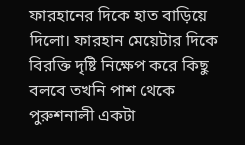ফারহানের দিকে হাত বাড়িয়ে দিলো। ফারহান মেয়েটার দিকে বিরক্তি দৃষ্টি নিক্ষেপ করে কিছু বলবে তখনি পাশ থেকে পুরুশনালী একটা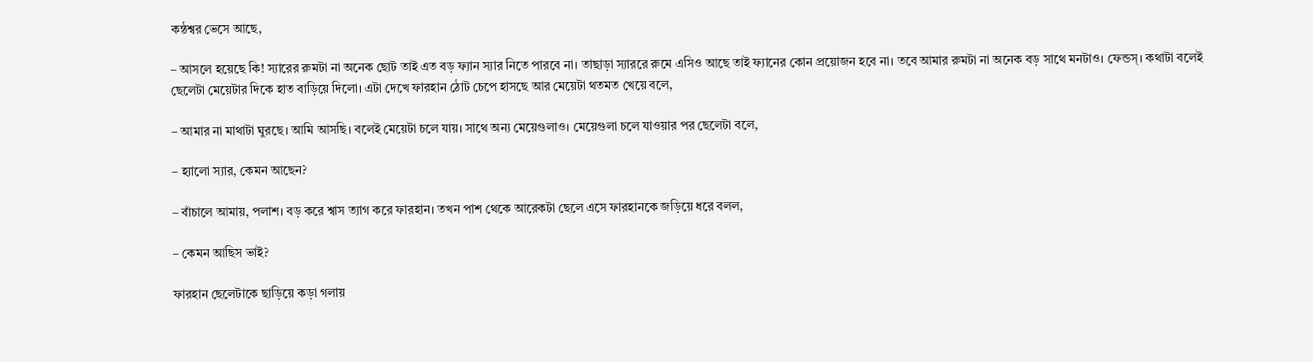কন্ঠশ্বর ভেসে আছে,

– আসলে হয়েছে কি! স্যারের রুমটা না অনেক ছোট তাই এত বড় ফ্যান স্যার নিতে পারবে না। তাছাড়া স্যাররে রুমে এসিও আছে তাই ফ্যানের কোন প্রয়োজন হবে না। তবে আমার রুমটা না অনেক বড় সাথে মনটাও। ফেন্ডস্। কথাটা বলেই ছেলেটা মেয়েটার দিকে হাত বাড়িয়ে দিলো। এটা দেখে ফারহান ঠোট চেপে হাসছে আর মেয়েটা থতমত খেয়ে বলে,

– আমার না মাথাটা ঘুরছে। আমি আসছি। বলেই মেয়েটা চলে যায়। সাথে অন্য মেয়েগুলাও। মেয়েগুলা চলে যাওয়ার পর ছেলেটা বলে,

– হ্যালো স্যার, কেমন আছেন?

– বাঁচালে আমায়, পলাশ। বড় করে শ্বাস ত্যাগ করে ফারহান। তখন পাশ থেকে আরেকটা ছেলে এসে ফারহানকে জড়িয়ে ধরে বলল,

– কেমন আছিস ভাই?

ফারহান ছেলেটাকে ছাড়িয়ে কড়া গলায়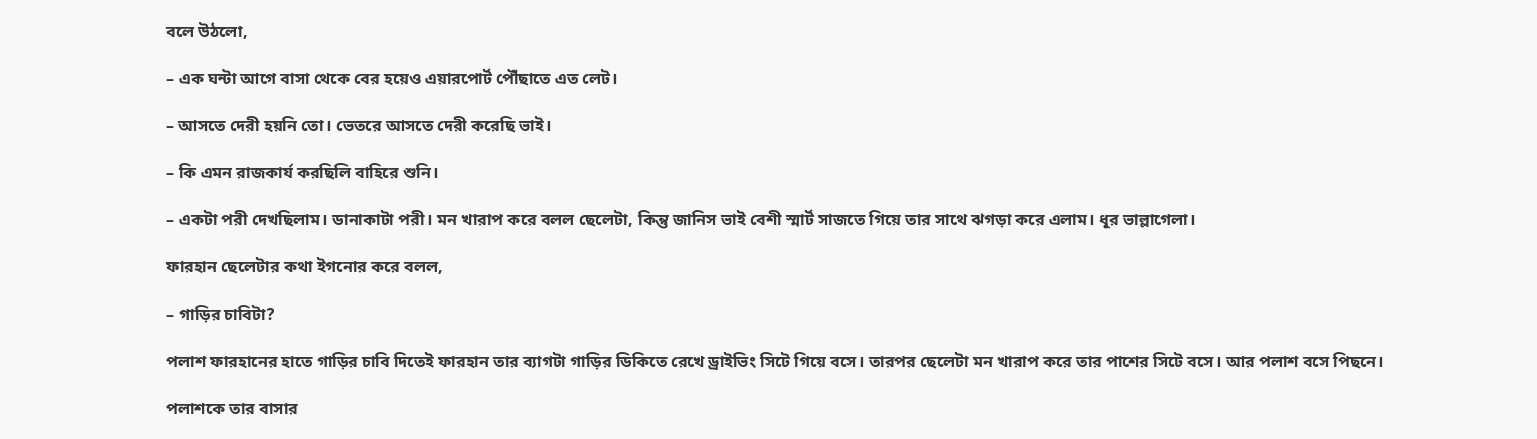বলে উঠলো,

– এক ঘন্টা আগে বাসা থেকে বের হয়েও এয়ারপোর্ট পৌঁছাতে এত লেট।

– আসতে দেরী হয়নি তো। ভেতরে আসতে দেরী করেছি ভাই।

– কি এমন রাজকার্য করছিলি বাহিরে শুনি।

– একটা পরী দেখছিলাম। ডানাকাটা পরী। মন খারাপ করে বলল ছেলেটা, কিন্তু জানিস ভাই বেশী স্মার্ট সাজতে গিয়ে তার সাথে ঝগড়া করে এলাম। ধূর ভাল্লাগেলা।

ফারহান ছেলেটার কথা ইগনোর করে বলল,

– গাড়ির চাবিটা?

পলাশ ফারহানের হাতে গাড়ির চাবি দিতেই ফারহান তার ব্যাগটা গাড়ির ডিকিতে রেখে ড্রাইভিং সিটে গিয়ে বসে। তারপর ছেলেটা মন খারাপ করে তার পাশের সিটে বসে। আর পলাশ বসে পিছনে।

পলাশকে তার বাসার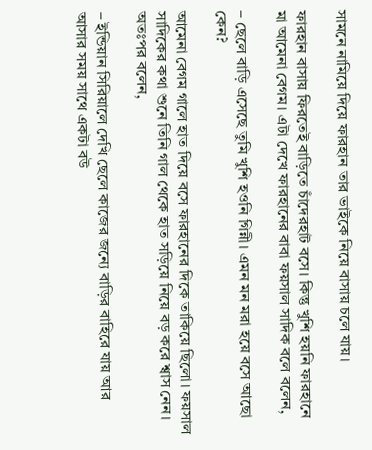সামনে নামিয়ে দিয়ে ফারহান তার ভাইকে নিয়ে বাসায় চলে যায়।

ফারহান বাসায় ফিরতেই বাড়িতে চাঁদেরহাট বসে। কিন্তু খুশি হয়নি ফারহানে মা আমেনা বেগম। এটা দেখে ফারহানের বাবা ফয়সাল সাদিক বলে বলেন,

– ছেলে বাড়ি এসেছে তুমি খুশি হওনি গিন্নী। এমন মন মরা হয়ে বসে আছো কেন?

আমেনা বেগম গালে হাত দিয়ে বসে ফারহানের দিকে তাকিয়ে ছিলো। ফয়সাল সাদিকের কথা শুনে তিনি গাল থেকে হাত সড়িয়ে নিয়ে বড় করে শ্বাস নেন। অতঃপর বলেন,

– ইন্ডিয়ান সিরিয়ালে দেখি ছেলে কাজের জন্যে বাড়ির বাহিরে যায় আর আসার সময় সাথে একটা বউ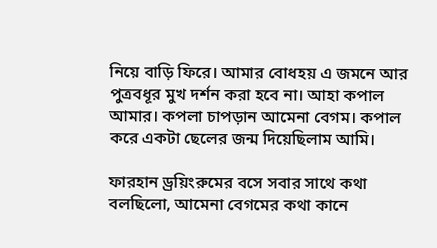নিয়ে বাড়ি ফিরে। আমার বোধহয় এ জমনে আর পুত্রবধূর মুখ দর্শন করা হবে না। আহা কপাল আমার। কপলা চাপড়ান আমেনা বেগম। কপাল করে একটা ছেলের জন্ম দিয়েছিলাম আমি।

ফারহান ড্রয়িংরুমের বসে সবার সাথে কথা বলছিলো, আমেনা বেগমের কথা কানে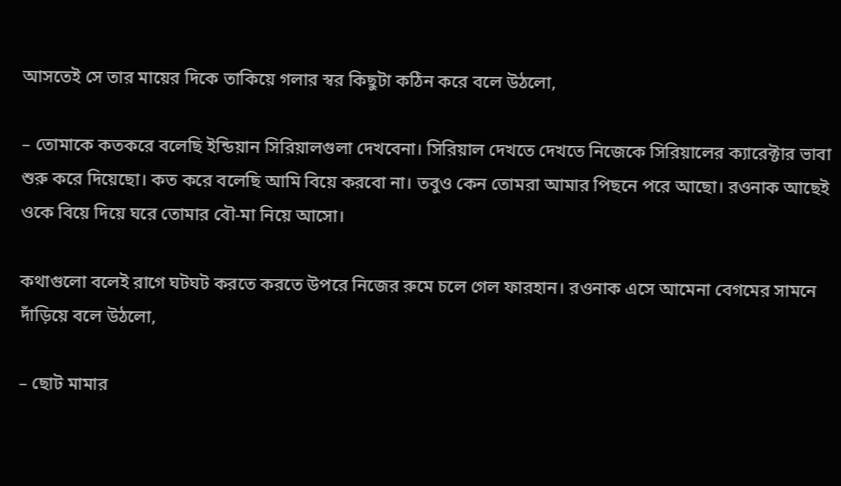আসতেই সে তার মায়ের দিকে তাকিয়ে গলার স্বর কিছুটা কঠিন করে বলে উঠলো,

– তোমাকে কতকরে বলেছি ইন্ডিয়ান সিরিয়ালগুলা দেখবেনা। সিরিয়াল দেখতে দেখতে নিজেকে সিরিয়ালের ক্যারেক্টার ভাবা শুরু করে দিয়েছো। কত করে বলেছি আমি বিয়ে করবো না। তবুও কেন তোমরা আমার পিছনে পরে আছো। রওনাক আছেই ওকে বিয়ে দিয়ে ঘরে তোমার বৌ-মা নিয়ে আসো।

কথাগুলো বলেই রাগে ঘটঘট করতে করতে উপরে নিজের রুমে চলে গেল ফারহান। রওনাক এসে আমেনা বেগমের সামনে দাঁড়িয়ে বলে উঠলো,

– ছোট মামার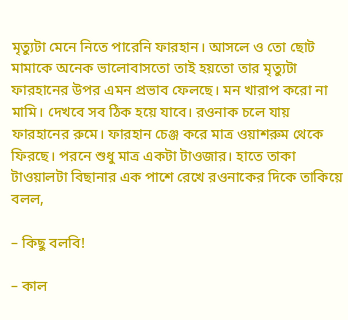মৃত্যুটা মেনে নিতে পারেনি ফারহান। আসলে ও তো ছোট মামাকে অনেক ভালোবাসতো তাই হয়তো তার মৃত্যুটা ফারহানের উপর এমন প্রভাব ফেলছে। মন খারাপ করো না মামি। দেখবে সব ঠিক হয়ে যাবে। রওনাক চলে যায় ফারহানের রুমে। ফারহান চেঞ্জ করে মাত্র ওয়াশরুম থেকে ফিরছে। পরনে শুধু মাত্র একটা টাওজার। হাতে তাকা টাওয়ালটা বিছানার এক পাশে রেখে রওনাকের দিকে তাকিয়ে বলল,

– কিছু বলবি!

– কাল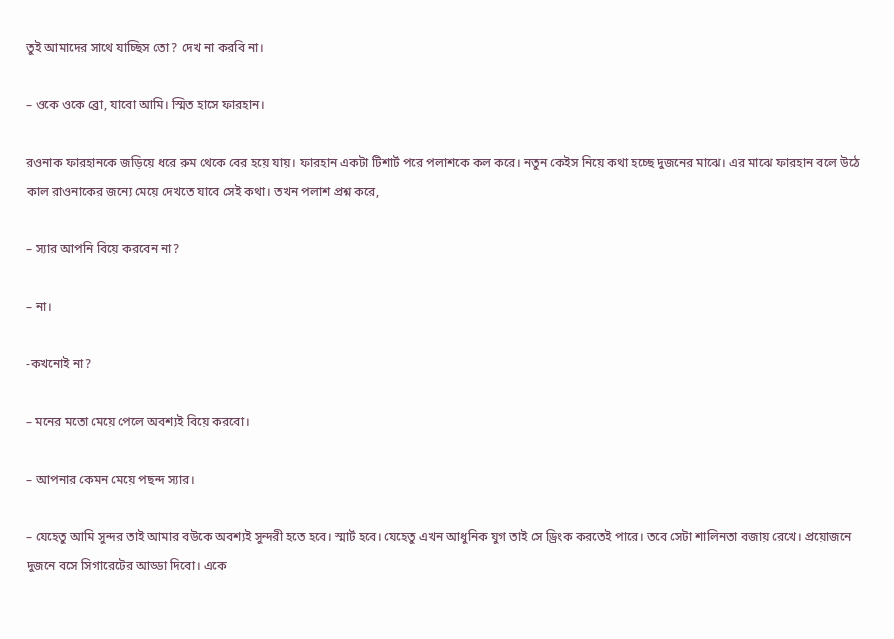তুই আমাদের সাথে যাচ্ছিস তো? দেখ না করবি না।

– ওকে ওকে ব্রো, যাবো আমি। স্মিত হাসে ফারহান।

রওনাক ফারহানকে জড়িয়ে ধরে রুম থেকে বের হয়ে যায়। ফারহান একটা টিশার্ট পরে পলাশকে কল করে। নতুন কেইস নিয়ে কথা হচ্ছে দুজনের মাঝে। এর মাঝে ফারহান বলে উঠে কাল রাওনাকের জন্যে মেয়ে দেখতে যাবে সেই কথা। তখন পলাশ প্রশ্ন করে,

– স্যার আপনি বিয়ে করবেন না?

– না।

-কখনোই না?

– মনের মতো মেয়ে পেলে অবশ্যই বিয়ে করবো।

– আপনার কেমন মেয়ে পছন্দ স্যার।

– যেহেতু আমি সুন্দর তাই আমার বউকে অবশ্যই সুন্দরী হতে হবে। স্মার্ট হবে। যেহেতু এখন আধুনিক যুগ তাই সে ড্রিংক করতেই পারে। তবে সেটা শালিনতা বজায় রেখে। প্রয়োজনে দুজনে বসে সিগারেটের আড্ডা দিবো। একে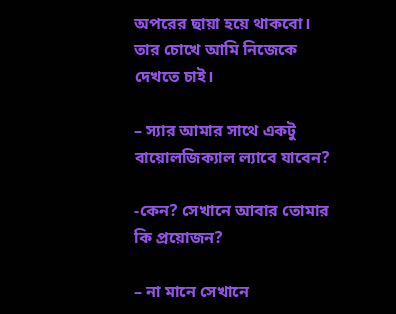অপরের ছায়া হয়ে থাকবো। তার চোখে আমি নিজেকে দেখতে চাই।

– স্যার আমার সাথে একটু বায়োলজিক্যাল ল্যাবে যাবেন?

-কেন? সেখানে আবার তোমার কি প্রয়োজন?

– না মানে সেখানে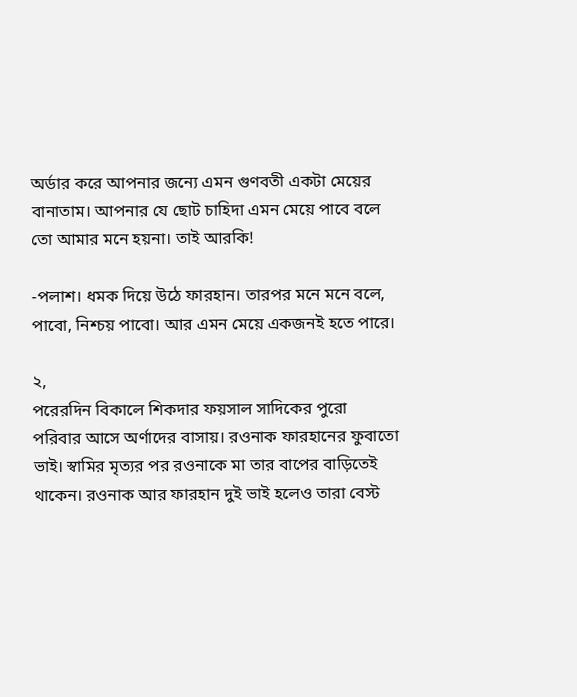অর্ডার করে আপনার জন্যে এমন গুণবতী একটা মেয়ের বানাতাম। আপনার যে ছোট চাহিদা এমন মেয়ে পাবে বলে তো আমার মনে হয়না। তাই আরকি!

-পলাশ। ধমক দিয়ে উঠে ফারহান। তারপর মনে মনে বলে, পাবো, নিশ্চয় পাবো। আর এমন মেয়ে একজনই হতে পারে।

২,
পরেরদিন বিকালে শিকদার ফয়সাল সাদিকের পুরো পরিবার আসে অর্ণাদের বাসায়। রওনাক ফারহানের ফুবাতো ভাই। স্বামির মৃত্যর পর রওনাকে মা তার বাপের বাড়িতেই থাকেন। রওনাক আর ফারহান দুই ভাই হলেও তারা বেস্ট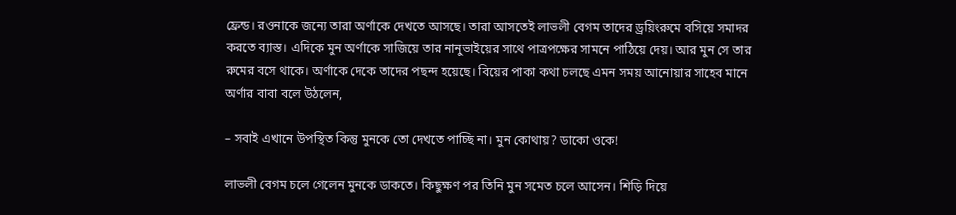ফ্রেন্ড। রওনাকে জন্যে তারা অর্ণাকে দেখতে আসছে। তারা আসতেই লাভলী বেগম তাদের ড্রয়িংরুমে বসিয়ে সমাদর করতে ব্যাস্ত। এদিকে মুন অর্ণাকে সাজিয়ে তার নানুভাইয়ের সাথে পাত্রপক্ষের সামনে পাঠিয়ে দেয়। আর মুন সে তার রুমের বসে থাকে। অর্ণাকে দেকে তাদের পছন্দ হয়েছে। বিয়ের পাকা কথা চলছে এমন সময় আনোয়ার সাহেব মানে অর্ণার বাবা বলে উঠলেন,

– সবাই এখানে উপস্থিত কিন্তু মুনকে তো দেখতে পাচ্ছি না। মুন কোথায়? ডাকো ওকে!

লাভলী বেগম চলে গেলেন মুনকে ডাকতে। কিছুক্ষণ পর তিনি মুন সমেত চলে আসেন। শিড়ি দিয়ে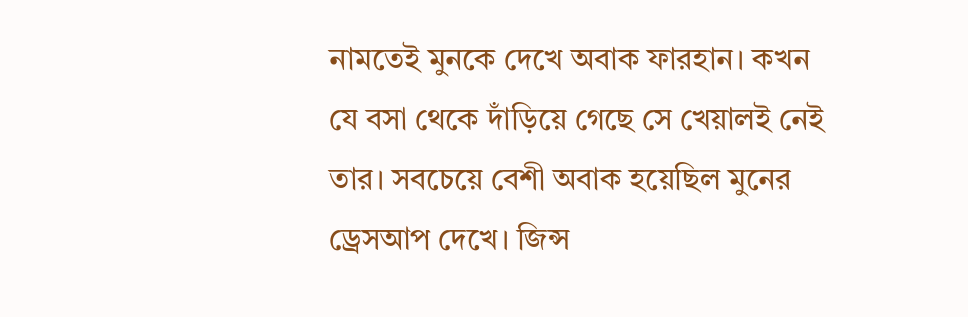নামতেই মুনকে দেখে অবাক ফারহান। কখন যে বসা থেকে দাঁড়িয়ে গেছে সে খেয়ালই নেই তার। সবচেয়ে বেশী অবাক হয়েছিল মুনের ড্রেসআপ দেখে। জিন্স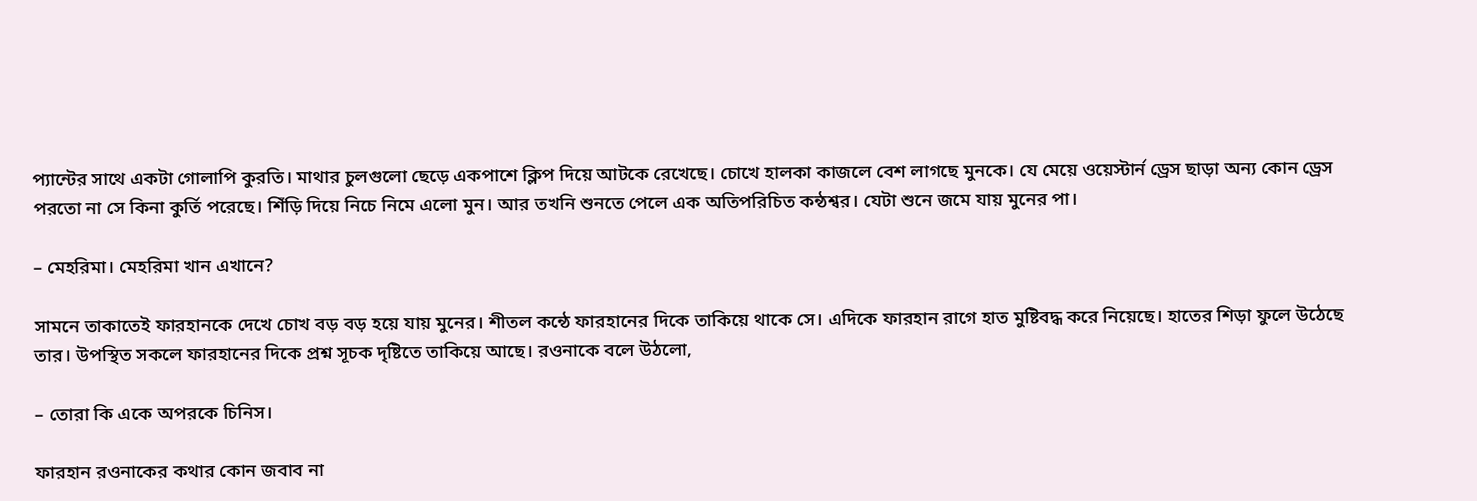প্যান্টের সাথে একটা গোলাপি কুরতি। মাথার চুলগুলো ছেড়ে একপাশে ক্লিপ দিয়ে আটকে রেখেছে। চোখে হালকা কাজলে বেশ লাগছে মুনকে। যে মেয়ে ওয়েস্টার্ন ড্রেস ছাড়া অন্য কোন ড্রেস পরতো না সে কিনা কুর্তি পরেছে। শিঁড়ি দিয়ে নিচে নিমে এলো মুন। আর তখনি শুনতে পেলে এক অতিপরিচিত কন্ঠশ্বর। যেটা শুনে জমে যায় মুনের পা।

– মেহরিমা। মেহরিমা খান এখানে?

সামনে তাকাতেই ফারহানকে দেখে চোখ বড় বড় হয়ে যায় মুনের। শীতল কন্ঠে ফারহানের দিকে তাকিয়ে থাকে সে। এদিকে ফারহান রাগে হাত মুষ্টিবদ্ধ করে নিয়েছে। হাতের শিড়া ফুলে উঠেছে তার। উপস্থিত সকলে ফারহানের দিকে প্রশ্ন সূচক দৃষ্টিতে তাকিয়ে আছে। রওনাকে বলে উঠলো,

– তোরা কি একে অপরকে চিনিস।

ফারহান রওনাকের কথার কোন জবাব না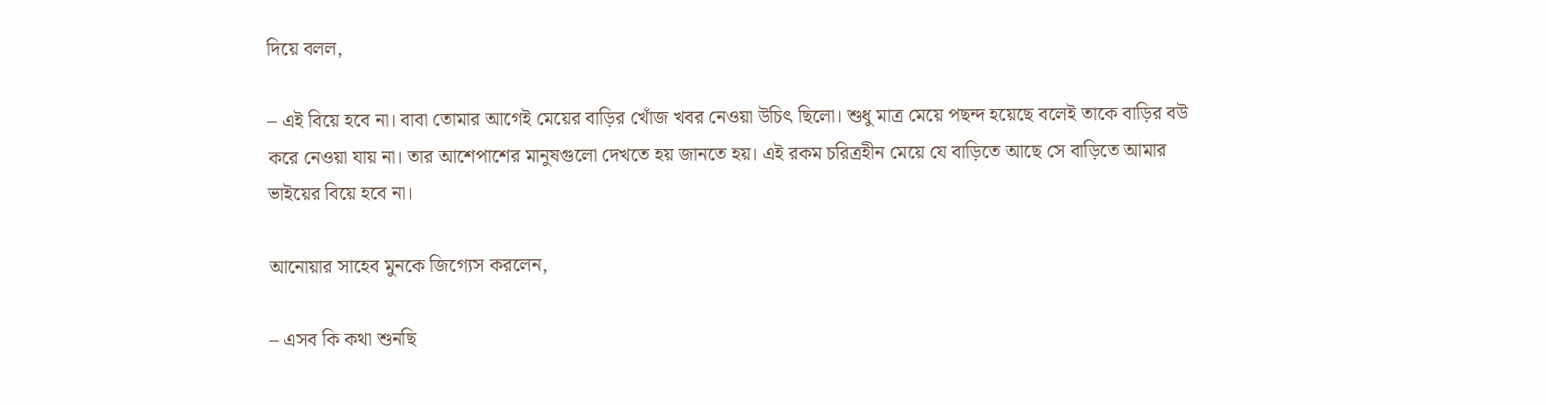দিয়ে বলল,

– এই বিয়ে হবে না। বাবা তোমার আগেই মেয়ের বাড়ির খোঁজ খবর নেওয়া উচিৎ ছিলো। শুধু মাত্র মেয়ে পছন্দ হয়েছে বলেই তাকে বাড়ির বউ করে নেওয়া যায় না। তার আশেপাশের মানুষগুলো দেখতে হয় জানতে হয়। এই রকম চরিত্রহীন মেয়ে যে বাড়িতে আছে সে বাড়িতে আমার ভাইয়ের বিয়ে হবে না।

আনোয়ার সাহেব মুনকে জিগ্যেস করলেন,

– এসব কি কথা শুনছি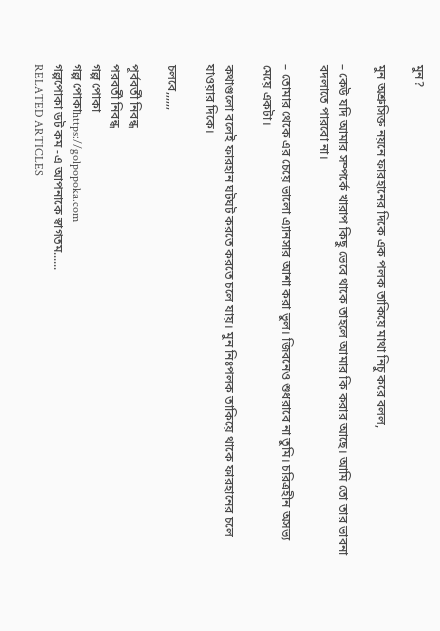মুন?

মুন অশ্রুসিক্ত নয়নে ফারহানের দিকে এক পলক তাকিয়ে মাথা নিচু করে বলল,

– কেউ যদি আমার সম্পর্কে খারাপ কিছু ভেবে থাকে তাহলে আমার কি করার আছে। আমি তো তার ভাবনা বদলাতে পারবো না।

– তোমার থেকে এর চেয়ে ভালো এ্যানসার আশা করা ভুল। জিবনেও শুধরাবে না তুমি। চরিত্রহীন অসভ্য মেয়ে একটা।

কথাগুলো বলেই ফারহান ঘটঘট করতে করতে চলে যায়। মুন নিঃপলক তাকিয়ে থাকে ফারহানের চলে যাওয়ার দিকে।

চলবে,,,,,,

পূর্ববর্তী নিবন্ধ
পরবর্তী নিবন্ধ
গল্প পোকা
গল্প পোকাhttps://golpopoka.com
গল্পপোকা ডট কম -এ আপনাকে স্বাগতম......
RELATED ARTICLES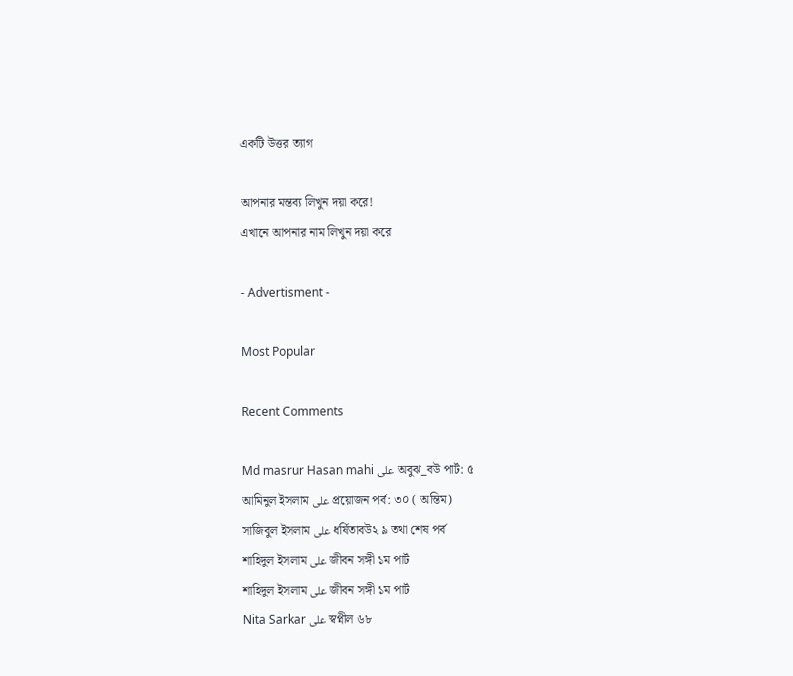একটি উত্তর ত্যাগ

আপনার মন্তব্য লিখুন দয়া করে!
এখানে আপনার নাম লিখুন দয়া করে

- Advertisment -

Most Popular

Recent Comments

Md masrur Hasan mahi على অবুঝ_বউ পার্ট: ৫
আমিনুল ইসলাম على প্রয়োজন পর্ব: ৩০ ( অন্তিম)
সাজিবুল ইসলাম على ধর্ষিতাবউ২ ৯ তথা শেষ পর্ব
শাহিদুল ইসলাম على জীবন সঙ্গী ১ম পার্ট
শাহিদুল ইসলাম على জীবন সঙ্গী ১ম পার্ট
Nita Sarkar على স্বপ্নীল ৬৮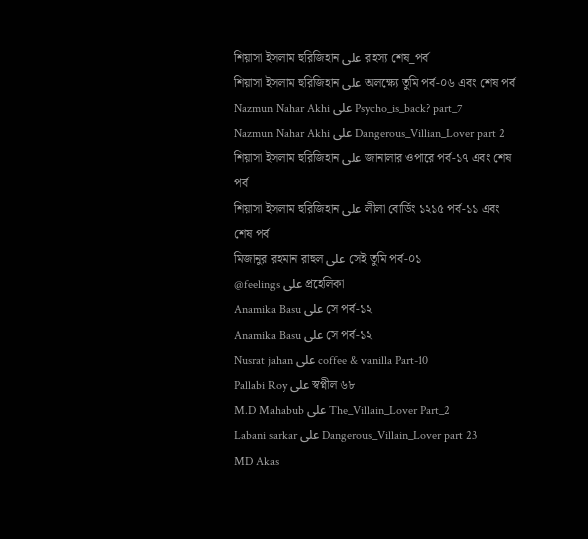শিয়াসা ইসলাম হুরিজিহান على রহস্য শেষ_পর্ব
শিয়াসা ইসলাম হুরিজিহান على অলক্ষ্যে তুমি পর্ব-০৬ এবং শেষ পর্ব
Nazmun Nahar Akhi على Psycho_is_back? part_7
Nazmun Nahar Akhi على Dangerous_Villian_Lover part 2
শিয়াসা ইসলাম হুরিজিহান على জানালার ওপারে পর্ব-১৭ এবং শেষ পর্ব
শিয়াসা ইসলাম হুরিজিহান على লীলা বোর্ডিং ১২১৫ পর্ব-১১ এবং শেষ পর্ব
মিজানুর রহমান রাহুল على সেই তুমি পর্ব-০১
@feelings على প্রহেলিকা
Anamika Basu على সে পর্ব-১২
Anamika Basu على সে পর্ব-১২
Nusrat jahan على coffee & vanilla Part-10
Pallabi Roy على স্বপ্নীল ৬৮
M.D Mahabub على The_Villain_Lover Part_2
Labani sarkar على Dangerous_Villain_Lover part 23
MD Akas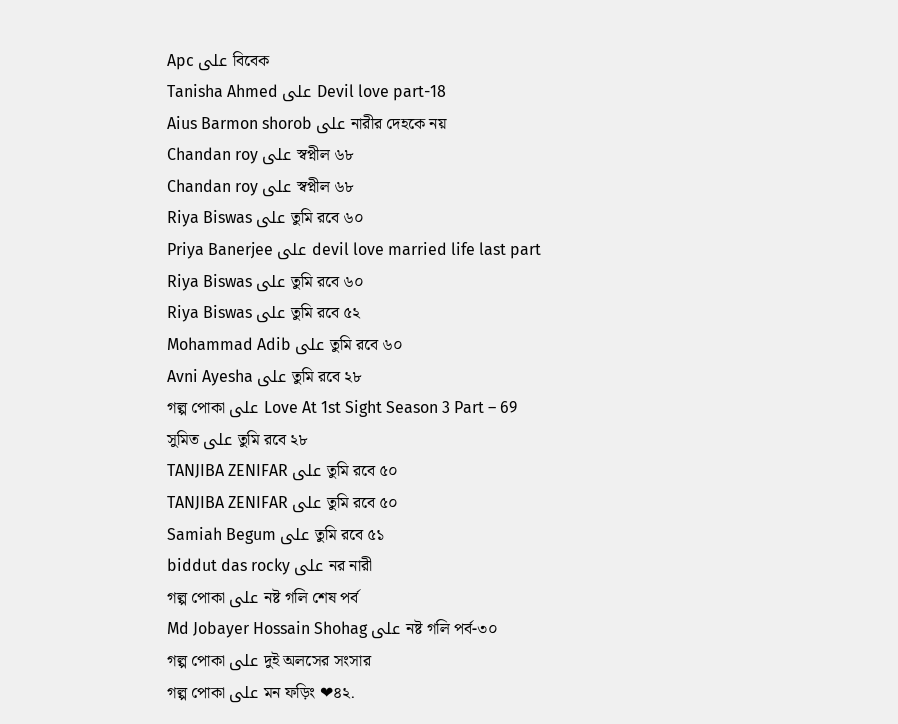Apc على বিবেক
Tanisha Ahmed على Devil love part-18
Aius Barmon shorob على নারীর দেহকে নয়
Chandan roy على স্বপ্নীল ৬৮
Chandan roy على স্বপ্নীল ৬৮
Riya Biswas على তুমি রবে ৬০
Priya Banerjee على devil love married life last part
Riya Biswas على তুমি রবে ৬০
Riya Biswas على তুমি রবে ৫২
Mohammad Adib على তুমি রবে ৬০
Avni Ayesha على তুমি রবে ২৮
গল্প পোকা على Love At 1st Sight Season 3 Part – 69
সুমিত على তুমি রবে ২৮
TANJIBA ZENIFAR على তুমি রবে ৫০
TANJIBA ZENIFAR على তুমি রবে ৫০
Samiah Begum على তুমি রবে ৫১
biddut das rocky على নর নারী
গল্প পোকা على নষ্ট গলি শেষ পর্ব
Md Jobayer Hossain Shohag على নষ্ট গলি পর্ব-৩০
গল্প পোকা على দুই অলসের সংসার
গল্প পোকা على মন ফড়িং ❤৪২.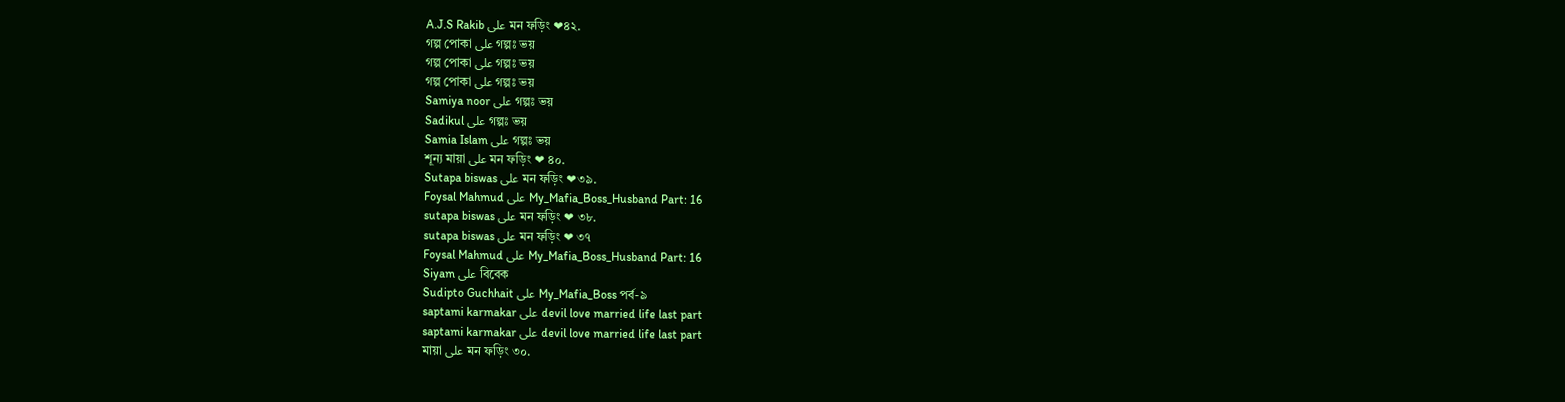A.J.S Rakib على মন ফড়িং ❤৪২.
গল্প পোকা على গল্পঃ ভয়
গল্প পোকা على গল্পঃ ভয়
গল্প পোকা على গল্পঃ ভয়
Samiya noor على গল্পঃ ভয়
Sadikul على গল্পঃ ভয়
Samia Islam على গল্পঃ ভয়
শূন্য মায়া على মন ফড়িং ❤ ৪০.
Sutapa biswas على মন ফড়িং ❤৩৯.
Foysal Mahmud على My_Mafia_Boss_Husband Part: 16
sutapa biswas على মন ফড়িং ❤ ৩৮.
sutapa biswas على মন ফড়িং ❤ ৩৭
Foysal Mahmud على My_Mafia_Boss_Husband Part: 16
Siyam على বিবেক
Sudipto Guchhait على My_Mafia_Boss পর্ব-৯
saptami karmakar على devil love married life last part
saptami karmakar على devil love married life last part
মায়া على মন ফড়িং ৩০.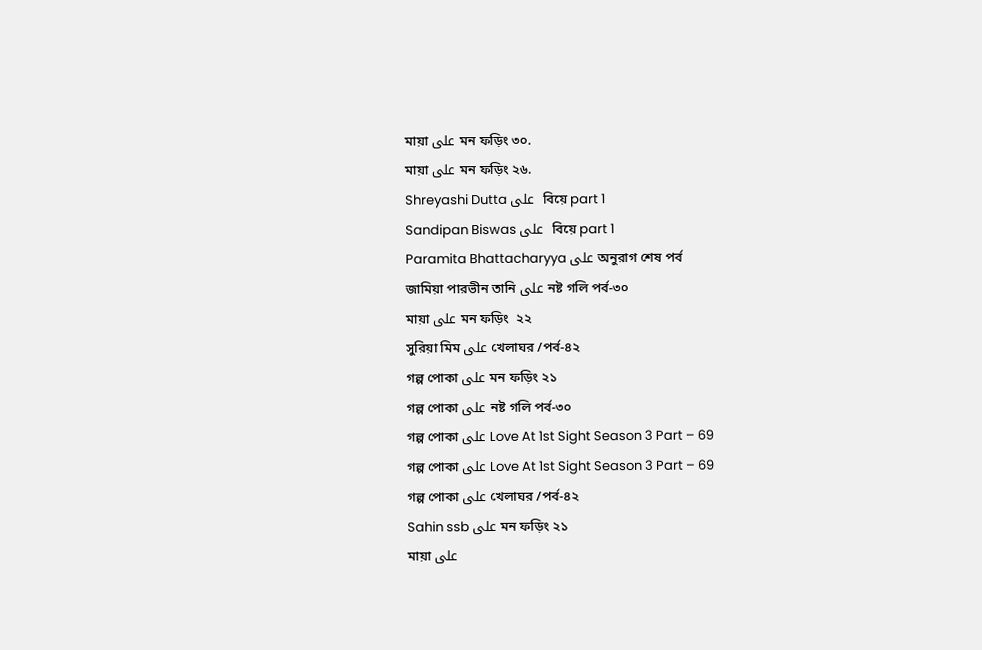মায়া على মন ফড়িং ৩০.
মায়া على মন ফড়িং ২৬.
Shreyashi Dutta على  বিয়ে part 1
Sandipan Biswas على  বিয়ে part 1
Paramita Bhattacharyya على অনুরাগ শেষ পর্ব
জামিয়া পারভীন তানি على নষ্ট গলি পর্ব-৩০
মায়া على মন ফড়িং  ২২
সুরিয়া মিম على খেলাঘর /পর্ব-৪২
গল্প পোকা على মন ফড়িং ২১
গল্প পোকা على নষ্ট গলি পর্ব-৩০
গল্প পোকা على Love At 1st Sight Season 3 Part – 69
গল্প পোকা على Love At 1st Sight Season 3 Part – 69
গল্প পোকা على খেলাঘর /পর্ব-৪২
Sahin ssb على মন ফড়িং ২১
মায়া على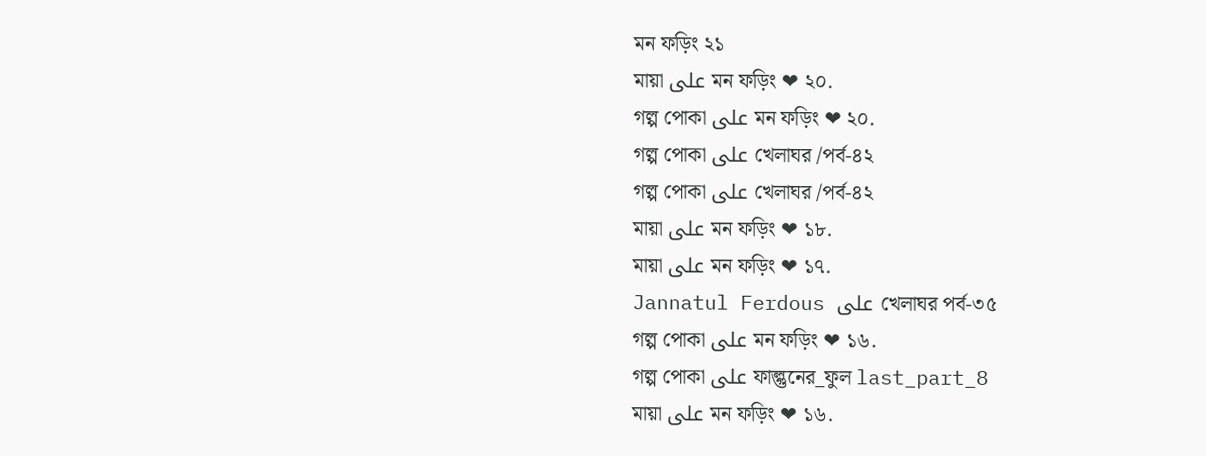মন ফড়িং ২১
মায়া على মন ফড়িং ❤ ২০.
গল্প পোকা على মন ফড়িং ❤ ২০.
গল্প পোকা على খেলাঘর /পর্ব-৪২
গল্প পোকা على খেলাঘর /পর্ব-৪২
মায়া على মন ফড়িং ❤ ১৮.
মায়া على মন ফড়িং ❤ ১৭.
Jannatul Ferdous على খেলাঘর পর্ব-৩৫
গল্প পোকা على মন ফড়িং ❤ ১৬.
গল্প পোকা على ফাল্গুনের_ফুল last_part_8
মায়া على মন ফড়িং ❤ ১৬.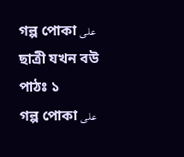গল্প পোকা على ছাত্রী যখন বউ পাঠঃ ১
গল্প পোকা على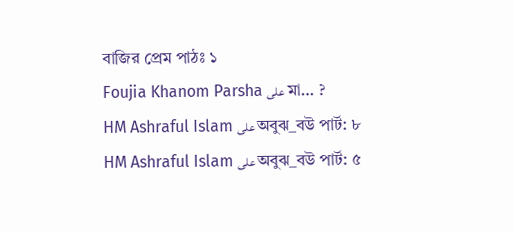বাজির প্রেম পাঠঃ ১
Foujia Khanom Parsha على মা… ?
HM Ashraful Islam على অবুঝ_বউ পার্ট: ৮
HM Ashraful Islam على অবুঝ_বউ পার্ট: ৫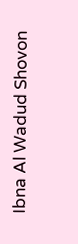Ibna Al Wadud Shovon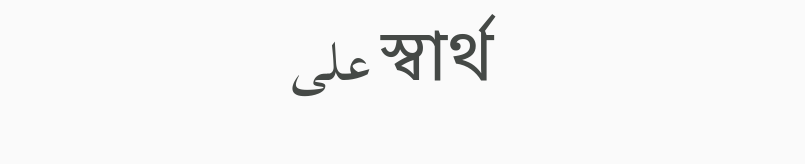على স্বার্থ